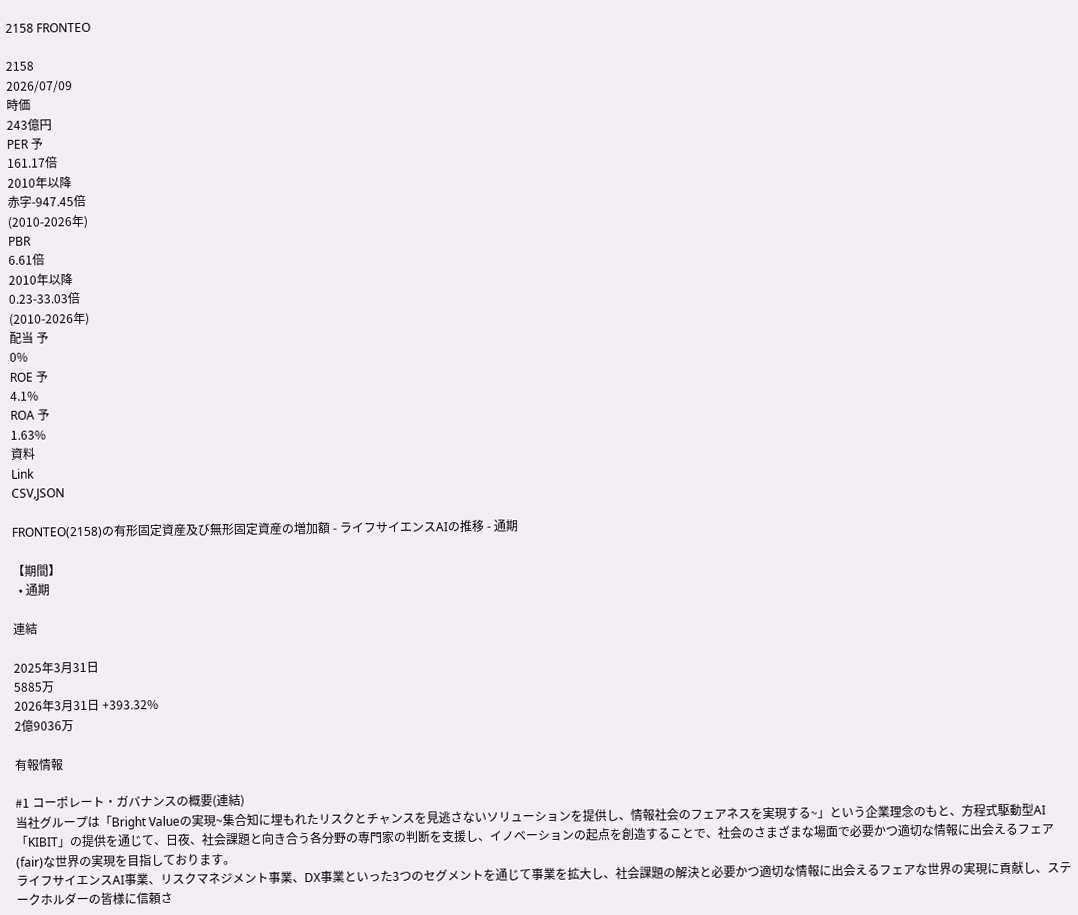2158 FRONTEO

2158
2026/07/09
時価
243億円
PER 予
161.17倍
2010年以降
赤字-947.45倍
(2010-2026年)
PBR
6.61倍
2010年以降
0.23-33.03倍
(2010-2026年)
配当 予
0%
ROE 予
4.1%
ROA 予
1.63%
資料
Link
CSV,JSON

FRONTEO(2158)の有形固定資産及び無形固定資産の増加額 - ライフサイエンスAIの推移 - 通期

【期間】
  • 通期

連結

2025年3月31日
5885万
2026年3月31日 +393.32%
2億9036万

有報情報

#1 コーポレート・ガバナンスの概要(連結)
当社グループは「Bright Valueの実現~集合知に埋もれたリスクとチャンスを見逃さないソリューションを提供し、情報社会のフェアネスを実現する~」という企業理念のもと、方程式駆動型AI「KIBIT」の提供を通じて、日夜、社会課題と向き合う各分野の専門家の判断を支援し、イノベーションの起点を創造することで、社会のさまざまな場面で必要かつ適切な情報に出会えるフェア(fair)な世界の実現を目指しております。
ライフサイエンスAI事業、リスクマネジメント事業、DX事業といった3つのセグメントを通じて事業を拡大し、社会課題の解決と必要かつ適切な情報に出会えるフェアな世界の実現に貢献し、ステークホルダーの皆様に信頼さ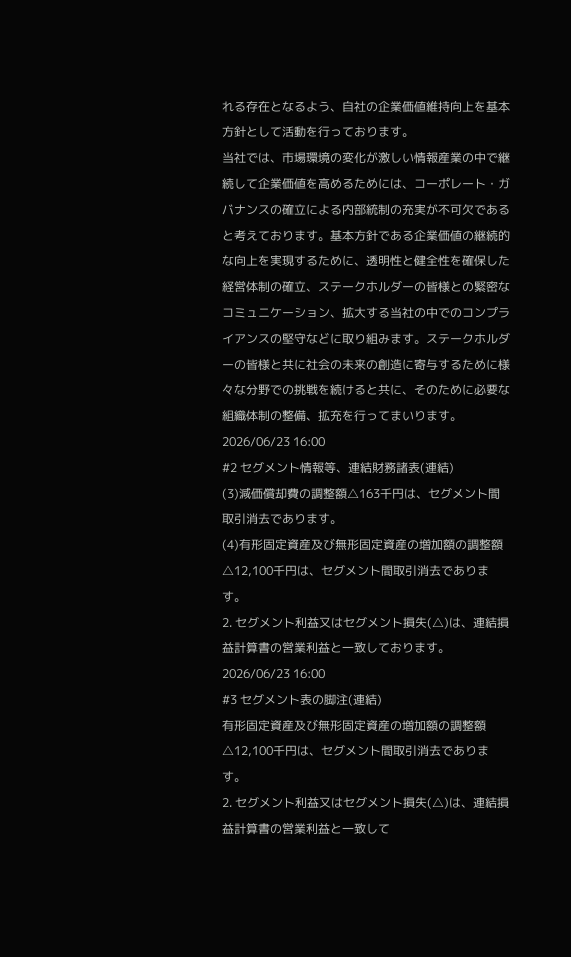れる存在となるよう、自社の企業価値維持向上を基本方針として活動を行っております。
当社では、市場環境の変化が激しい情報産業の中で継続して企業価値を高めるためには、コーポレート・ガバナンスの確立による内部統制の充実が不可欠であると考えております。基本方針である企業価値の継続的な向上を実現するために、透明性と健全性を確保した経営体制の確立、ステークホルダーの皆様との緊密なコミュニケーション、拡大する当社の中でのコンプライアンスの堅守などに取り組みます。ステークホルダーの皆様と共に社会の未来の創造に寄与するために様々な分野での挑戦を続けると共に、そのために必要な組織体制の整備、拡充を行ってまいります。
2026/06/23 16:00
#2 セグメント情報等、連結財務諸表(連結)
(3)減価償却費の調整額△163千円は、セグメント間取引消去であります。
(4)有形固定資産及び無形固定資産の増加額の調整額△12,100千円は、セグメント間取引消去であります。
2. セグメント利益又はセグメント損失(△)は、連結損益計算書の営業利益と一致しております。
2026/06/23 16:00
#3 セグメント表の脚注(連結)
有形固定資産及び無形固定資産の増加額の調整額△12,100千円は、セグメント間取引消去であります。
2. セグメント利益又はセグメント損失(△)は、連結損益計算書の営業利益と一致して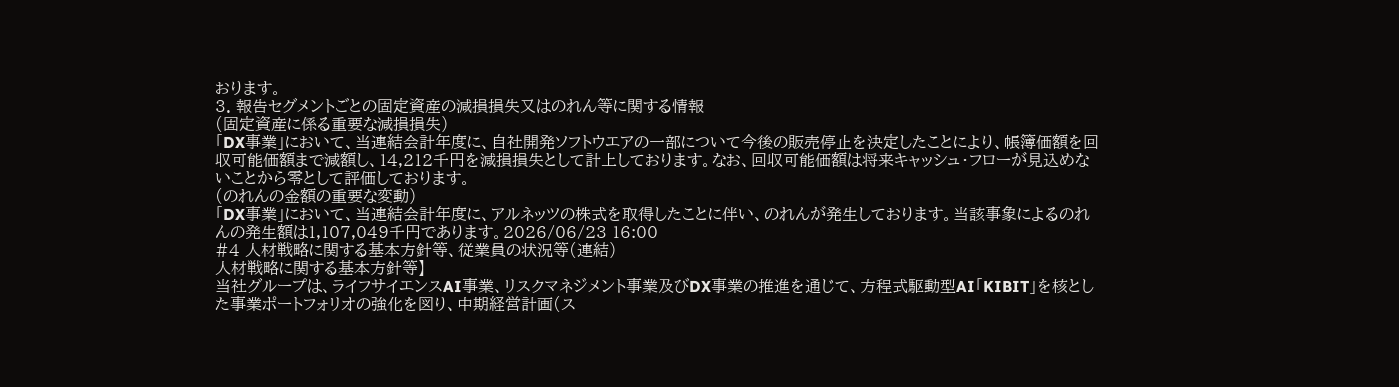おります。
3. 報告セグメントごとの固定資産の減損損失又はのれん等に関する情報
(固定資産に係る重要な減損損失)
「DX事業」において、当連結会計年度に、自社開発ソフトウエアの一部について今後の販売停止を決定したことにより、帳簿価額を回収可能価額まで減額し、14,212千円を減損損失として計上しております。なお、回収可能価額は将来キャッシュ・フローが見込めないことから零として評価しております。
(のれんの金額の重要な変動)
「DX事業」において、当連結会計年度に、アルネッツの株式を取得したことに伴い、のれんが発生しております。当該事象によるのれんの発生額は1,107,049千円であります。2026/06/23 16:00
#4 人材戦略に関する基本方針等、従業員の状況等(連結)
人材戦略に関する基本方針等】
当社グループは、ライフサイエンスAI事業、リスクマネジメント事業及びDX事業の推進を通じて、方程式駆動型AI「KIBIT」を核とした事業ポートフォリオの強化を図り、中期経営計画(ス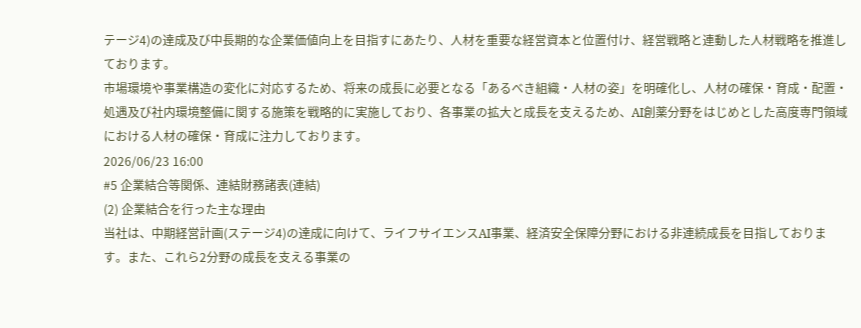テージ4)の達成及び中長期的な企業価値向上を目指すにあたり、人材を重要な経営資本と位置付け、経営戦略と連動した人材戦略を推進しております。
市場環境や事業構造の変化に対応するため、将来の成長に必要となる「あるべき組織・人材の姿」を明確化し、人材の確保・育成・配置・処遇及び社内環境整備に関する施策を戦略的に実施しており、各事業の拡大と成長を支えるため、AI創薬分野をはじめとした高度専門領域における人材の確保・育成に注力しております。
2026/06/23 16:00
#5 企業結合等関係、連結財務諸表(連結)
(2) 企業結合を行った主な理由
当社は、中期経営計画(ステージ4)の達成に向けて、ライフサイエンスAI事業、経済安全保障分野における非連続成長を目指しております。また、これら2分野の成長を支える事業の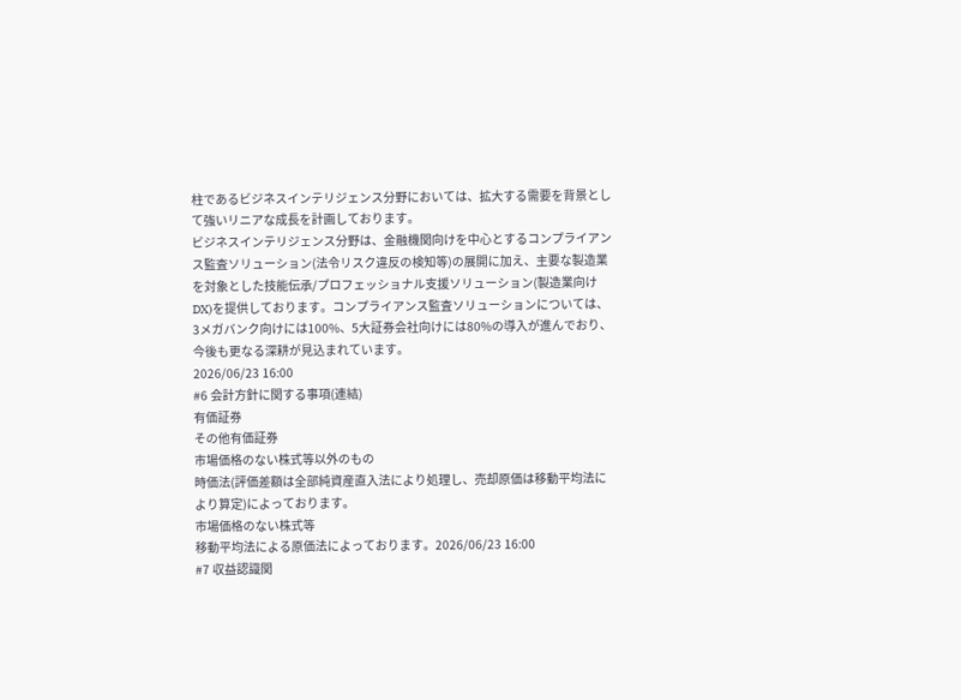柱であるビジネスインテリジェンス分野においては、拡大する需要を背景として強いリニアな成長を計画しております。
ビジネスインテリジェンス分野は、金融機関向けを中心とするコンプライアンス監査ソリューション(法令リスク違反の検知等)の展開に加え、主要な製造業を対象とした技能伝承/プロフェッショナル支援ソリューション(製造業向けDX)を提供しております。コンプライアンス監査ソリューションについては、3メガバンク向けには100%、5大証券会社向けには80%の導入が進んでおり、今後も更なる深耕が見込まれています。
2026/06/23 16:00
#6 会計方針に関する事項(連結)
有価証券
その他有価証券
市場価格のない株式等以外のもの
時価法(評価差額は全部純資産直入法により処理し、売却原価は移動平均法により算定)によっております。
市場価格のない株式等
移動平均法による原価法によっております。2026/06/23 16:00
#7 収益認識関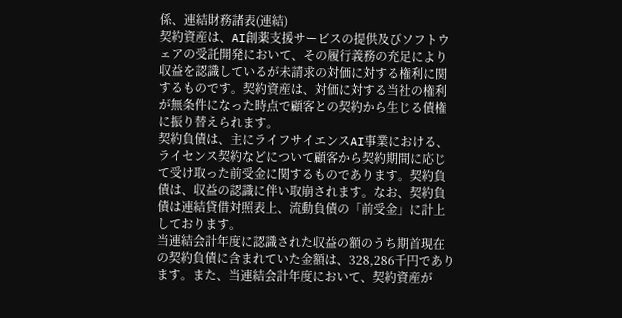係、連結財務諸表(連結)
契約資産は、AI創薬支援サービスの提供及びソフトウェアの受託開発において、その履行義務の充足により収益を認識しているが未請求の対価に対する権利に関するものです。契約資産は、対価に対する当社の権利が無条件になった時点で顧客との契約から生じる債権に振り替えられます。
契約負債は、主にライフサイエンスAI事業における、ライセンス契約などについて顧客から契約期間に応じて受け取った前受金に関するものであります。契約負債は、収益の認識に伴い取崩されます。なお、契約負債は連結貸借対照表上、流動負債の「前受金」に計上しております。
当連結会計年度に認識された収益の額のうち期首現在の契約負債に含まれていた金額は、328,286千円であります。また、当連結会計年度において、契約資産が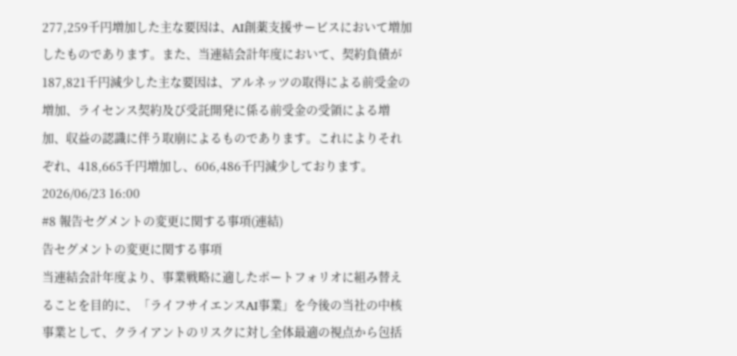277,259千円増加した主な要因は、AI創薬支援サービスにおいて増加したものであります。また、当連結会計年度において、契約負債が187,821千円減少した主な要因は、アルネッツの取得による前受金の増加、ライセンス契約及び受託開発に係る前受金の受領による増加、収益の認識に伴う取崩によるものであります。これによりそれぞれ、418,665千円増加し、606,486千円減少しております。
2026/06/23 16:00
#8 報告セグメントの変更に関する事項(連結)
告セグメントの変更に関する事項
当連結会計年度より、事業戦略に適したポートフォリオに組み替えることを目的に、「ライフサイエンスAI事業」を今後の当社の中核事業として、クライアントのリスクに対し全体最適の視点から包括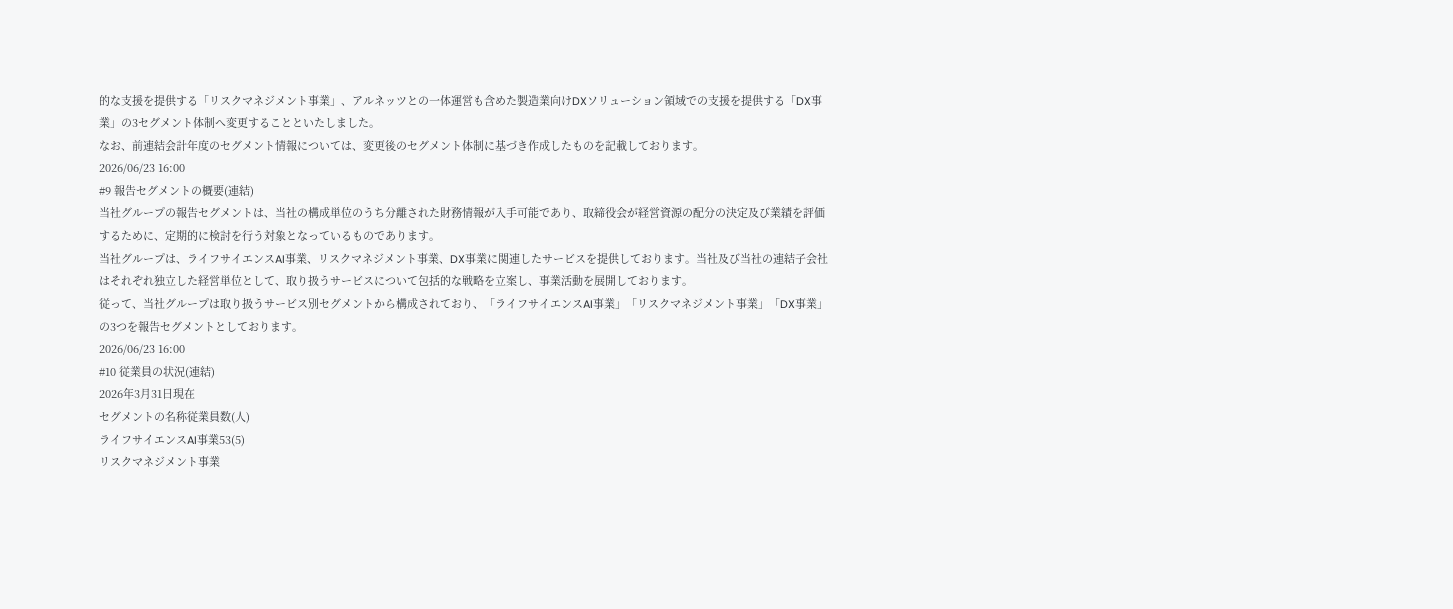的な支援を提供する「リスクマネジメント事業」、アルネッツとの一体運営も含めた製造業向けDXソリューション領域での支援を提供する「DX事業」の3セグメント体制へ変更することといたしました。
なお、前連結会計年度のセグメント情報については、変更後のセグメント体制に基づき作成したものを記載しております。
2026/06/23 16:00
#9 報告セグメントの概要(連結)
当社グループの報告セグメントは、当社の構成単位のうち分離された財務情報が入手可能であり、取締役会が経営資源の配分の決定及び業績を評価するために、定期的に検討を行う対象となっているものであります。
当社グループは、ライフサイエンスAI事業、リスクマネジメント事業、DX事業に関連したサービスを提供しております。当社及び当社の連結子会社はそれぞれ独立した経営単位として、取り扱うサービスについて包括的な戦略を立案し、事業活動を展開しております。
従って、当社グループは取り扱うサービス別セグメントから構成されており、「ライフサイエンスAI事業」「リスクマネジメント事業」「DX事業」の3つを報告セグメントとしております。
2026/06/23 16:00
#10 従業員の状況(連結)
2026年3月31日現在
セグメントの名称従業員数(人)
ライフサイエンスAI事業53(5)
リスクマネジメント事業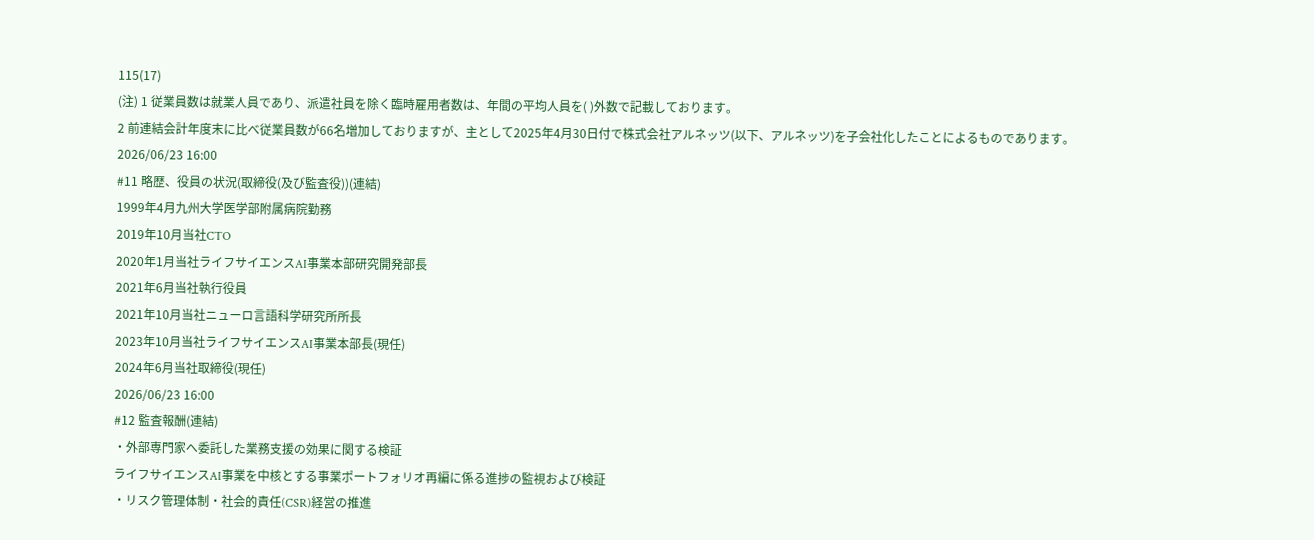115(17)
(注) 1 従業員数は就業人員であり、派遣社員を除く臨時雇用者数は、年間の平均人員を( )外数で記載しております。
2 前連結会計年度末に比べ従業員数が66名増加しておりますが、主として2025年4月30日付で株式会社アルネッツ(以下、アルネッツ)を子会社化したことによるものであります。
2026/06/23 16:00
#11 略歴、役員の状況(取締役(及び監査役))(連結)
1999年4月九州大学医学部附属病院勤務
2019年10月当社CTO
2020年1月当社ライフサイエンスAI事業本部研究開発部長
2021年6月当社執行役員
2021年10月当社ニューロ言語科学研究所所長
2023年10月当社ライフサイエンスAI事業本部長(現任)
2024年6月当社取締役(現任)
2026/06/23 16:00
#12 監査報酬(連結)
・外部専門家へ委託した業務支援の効果に関する検証
ライフサイエンスAI事業を中核とする事業ポートフォリオ再編に係る進捗の監視および検証
・リスク管理体制・社会的責任(CSR)経営の推進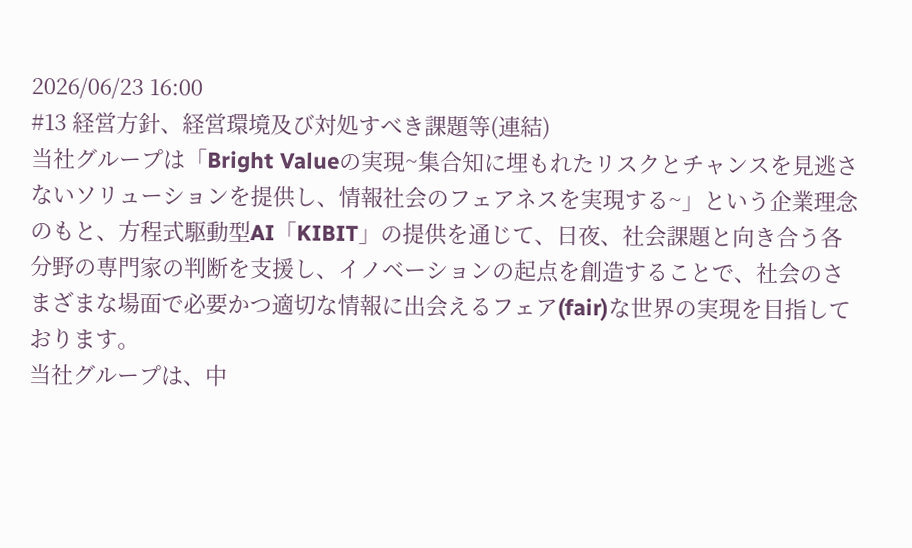2026/06/23 16:00
#13 経営方針、経営環境及び対処すべき課題等(連結)
当社グループは「Bright Valueの実現~集合知に埋もれたリスクとチャンスを見逃さないソリューションを提供し、情報社会のフェアネスを実現する~」という企業理念のもと、方程式駆動型AI「KIBIT」の提供を通じて、日夜、社会課題と向き合う各分野の専門家の判断を支援し、イノベーションの起点を創造することで、社会のさまざまな場面で必要かつ適切な情報に出会えるフェア(fair)な世界の実現を目指しております。
当社グループは、中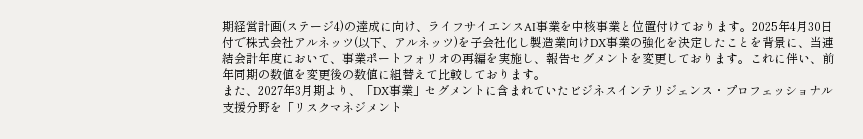期経営計画(ステージ4)の達成に向け、ライフサイエンスAI事業を中核事業と位置付けております。2025年4月30日付で株式会社アルネッツ(以下、アルネッツ)を子会社化し製造業向けDX事業の強化を決定したことを背景に、当連結会計年度において、事業ポートフォリオの再編を実施し、報告セグメントを変更しております。これに伴い、前年同期の数値を変更後の数値に組替えて比較しております。
また、2027年3月期より、「DX事業」セグメントに含まれていたビジネスインテリジェンス・プロフェッショナル支援分野を「リスクマネジメント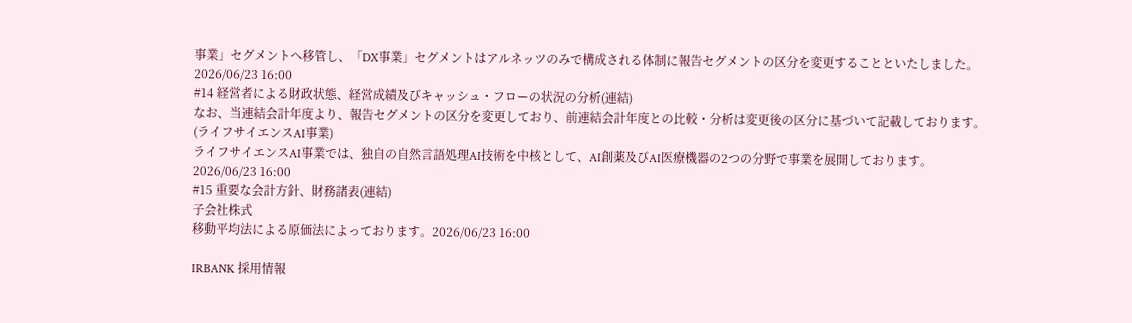事業」セグメントへ移管し、「DX事業」セグメントはアルネッツのみで構成される体制に報告セグメントの区分を変更することといたしました。
2026/06/23 16:00
#14 経営者による財政状態、経営成績及びキャッシュ・フローの状況の分析(連結)
なお、当連結会計年度より、報告セグメントの区分を変更しており、前連結会計年度との比較・分析は変更後の区分に基づいて記載しております。
(ライフサイエンスAI事業)
ライフサイエンスAI事業では、独自の自然言語処理AI技術を中核として、AI創薬及びAI医療機器の2つの分野で事業を展開しております。
2026/06/23 16:00
#15 重要な会計方針、財務諸表(連結)
子会社株式
移動平均法による原価法によっております。2026/06/23 16:00

IRBANK 採用情報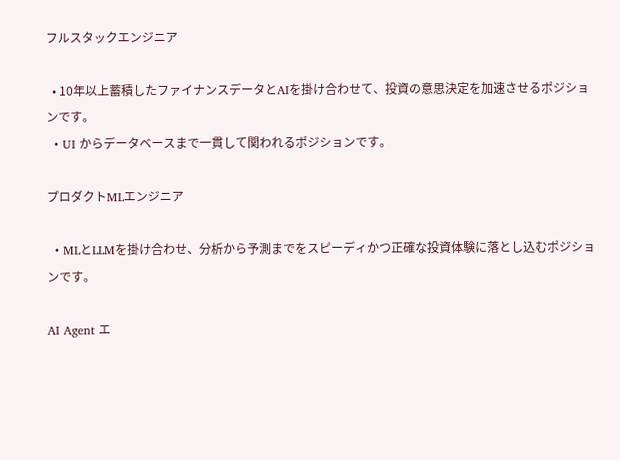フルスタックエンジニア

  • 10年以上蓄積したファイナンスデータとAIを掛け合わせて、投資の意思決定を加速させるポジションです。
  • UI からデータベースまで一貫して関われるポジションです。

プロダクトMLエンジニア

  • MLとLLMを掛け合わせ、分析から予測までをスピーディかつ正確な投資体験に落とし込むポジションです。

AI Agent エ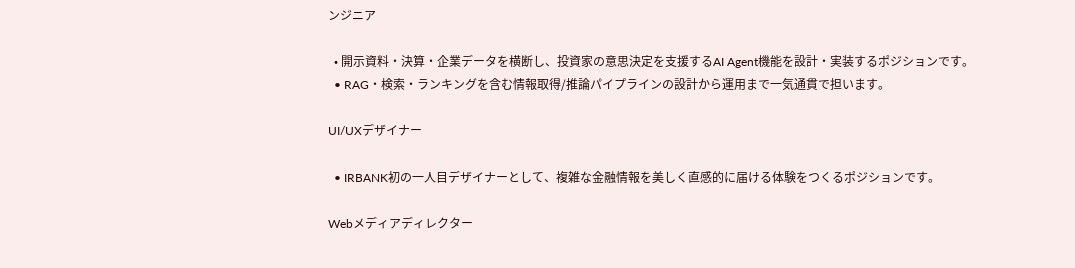ンジニア

  • 開示資料・決算・企業データを横断し、投資家の意思決定を支援するAI Agent機能を設計・実装するポジションです。
  • RAG・検索・ランキングを含む情報取得/推論パイプラインの設計から運用まで一気通貫で担います。

UI/UXデザイナー

  • IRBANK初の一人目デザイナーとして、複雑な金融情報を美しく直感的に届ける体験をつくるポジションです。

Webメディアディレクター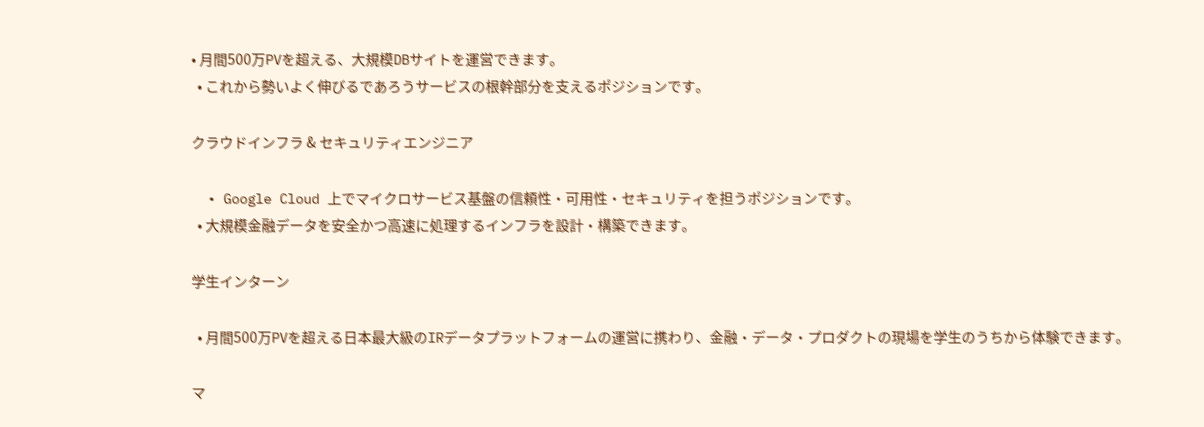• 月間500万PVを超える、大規模DBサイトを運営できます。
  • これから勢いよく伸びるであろうサービスの根幹部分を支えるポジションです。

クラウドインフラ & セキュリティエンジニア

  • Google Cloud 上でマイクロサービス基盤の信頼性・可用性・セキュリティを担うポジションです。
  • 大規模金融データを安全かつ高速に処理するインフラを設計・構築できます。

学生インターン

  • 月間500万PVを超える日本最大級のIRデータプラットフォームの運営に携わり、金融・データ・プロダクトの現場を学生のうちから体験できます。

マ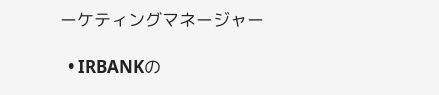ーケティングマネージャー

  • IRBANKの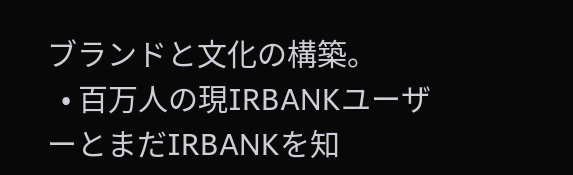ブランドと文化の構築。
  • 百万人の現IRBANKユーザーとまだIRBANKを知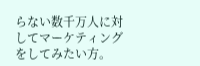らない数千万人に対してマーケティングをしてみたい方。